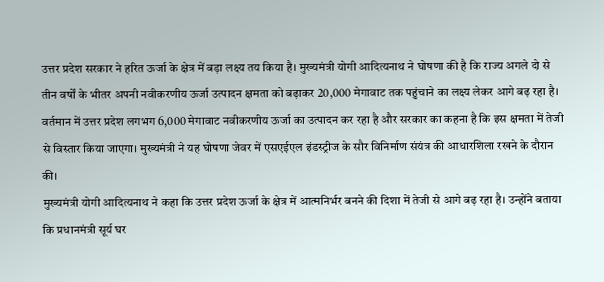उत्तर प्रदेश सरकार ने हरित ऊर्जा के क्षेत्र में बड़ा लक्ष्य तय किया है। मुख्यमंत्री योगी आदित्यनाथ ने घोषणा की है कि राज्य अगले दो से तीन वर्षों के भीतर अपनी नवीकरणीय ऊर्जा उत्पादन क्षमता को बढ़ाकर 20,000 मेगावाट तक पहुंचाने का लक्ष्य लेकर आगे बढ़ रहा है। वर्तमान में उत्तर प्रदेश लगभग 6,000 मेगावाट नवीकरणीय ऊर्जा का उत्पादन कर रहा है और सरकार का कहना है कि इस क्षमता में तेजी से विस्तार किया जाएगा। मुख्यमंत्री ने यह घोषणा जेवर में एसएईएल इंडस्ट्रीज के सौर विनिर्माण संयंत्र की आधारशिला रखने के दौरान की।
मुख्यमंत्री योगी आदित्यनाथ ने कहा कि उत्तर प्रदेश ऊर्जा के क्षेत्र में आत्मनिर्भर बनने की दिशा में तेजी से आगे बढ़ रहा है। उन्होंने बताया कि प्रधानमंत्री सूर्य घर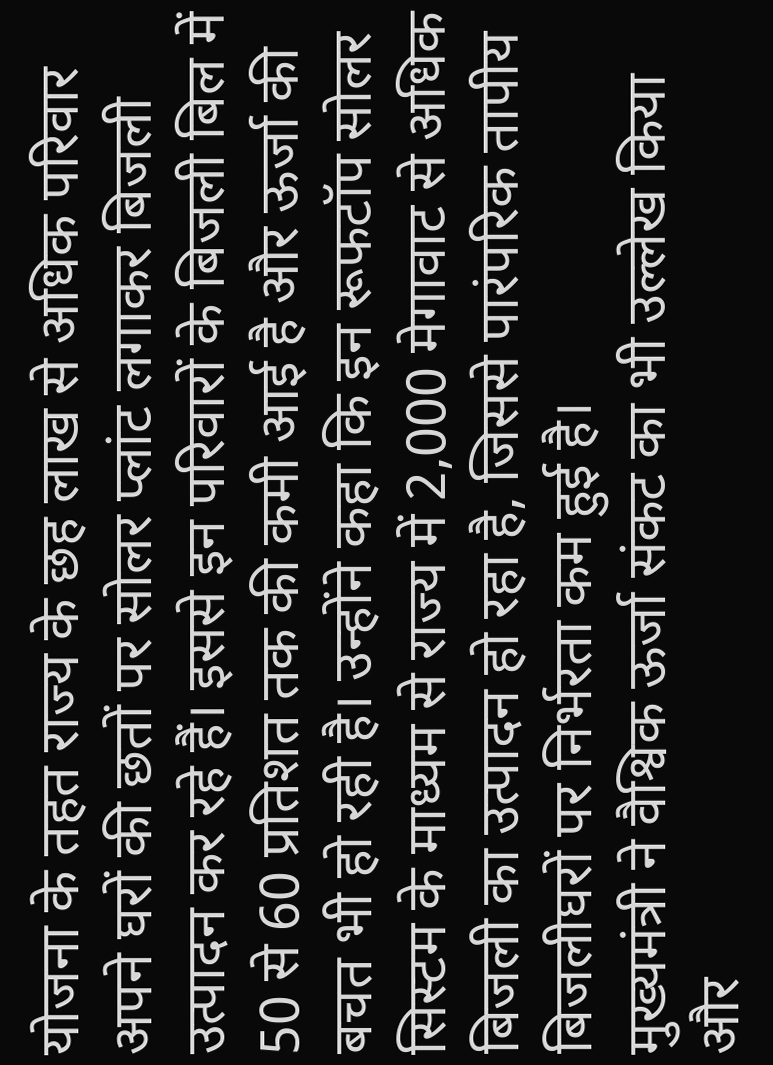योजना के तहत राज्य के छह लाख से अधिक परिवार अपने घरों की छतों पर सोलर प्लांट लगाकर बिजली उत्पादन कर रहे हैं। इससे इन परिवारों के बिजली बिल में 50 से 60 प्रतिशत तक की कमी आई है और ऊर्जा की बचत भी हो रही है। उन्होंने कहा कि इन रूफटॉप सोलर सिस्टम के माध्यम से राज्य में 2,000 मेगावाट से अधिक बिजली का उत्पादन हो रहा है, जिससे पारंपरिक तापीय बिजलीघरों पर निर्भरता कम हुई है।
मुख्यमंत्री ने वैश्विक ऊर्जा संकट का भी उल्लेख किया और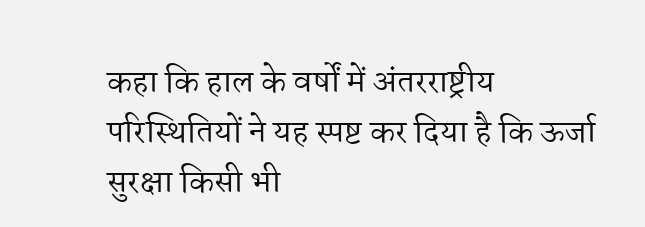कहा कि हाल के वर्षों में अंतरराष्ट्रीय परिस्थितियों ने यह स्पष्ट कर दिया है कि ऊर्जा सुरक्षा किसी भी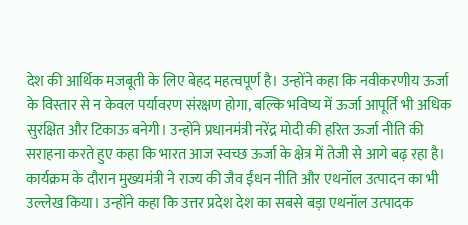देश की आर्थिक मजबूती के लिए बेहद महत्वपूर्ण है। उन्होंने कहा कि नवीकरणीय ऊर्जा के विस्तार से न केवल पर्यावरण संरक्षण होगा, बल्कि भविष्य में ऊर्जा आपूर्ति भी अधिक सुरक्षित और टिकाऊ बनेगी। उन्होंने प्रधानमंत्री नरेंद्र मोदी की हरित ऊर्जा नीति की सराहना करते हुए कहा कि भारत आज स्वच्छ ऊर्जा के क्षेत्र में तेजी से आगे बढ़ रहा है।
कार्यक्रम के दौरान मुख्यमंत्री ने राज्य की जैव ईंधन नीति और एथनॉल उत्पादन का भी उल्लेख किया। उन्होंने कहा कि उत्तर प्रदेश देश का सबसे बड़ा एथनॉल उत्पादक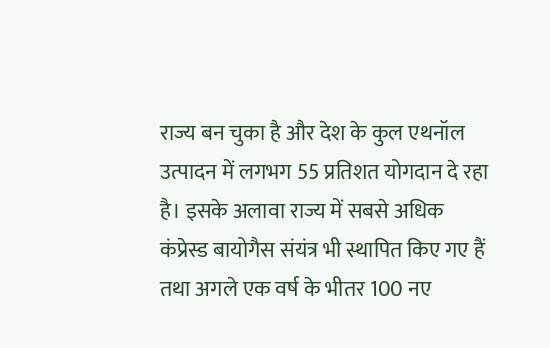राज्य बन चुका है और देश के कुल एथनॉल उत्पादन में लगभग 55 प्रतिशत योगदान दे रहा है। इसके अलावा राज्य में सबसे अधिक कंप्रेस्ड बायोगैस संयंत्र भी स्थापित किए गए हैं तथा अगले एक वर्ष के भीतर 100 नए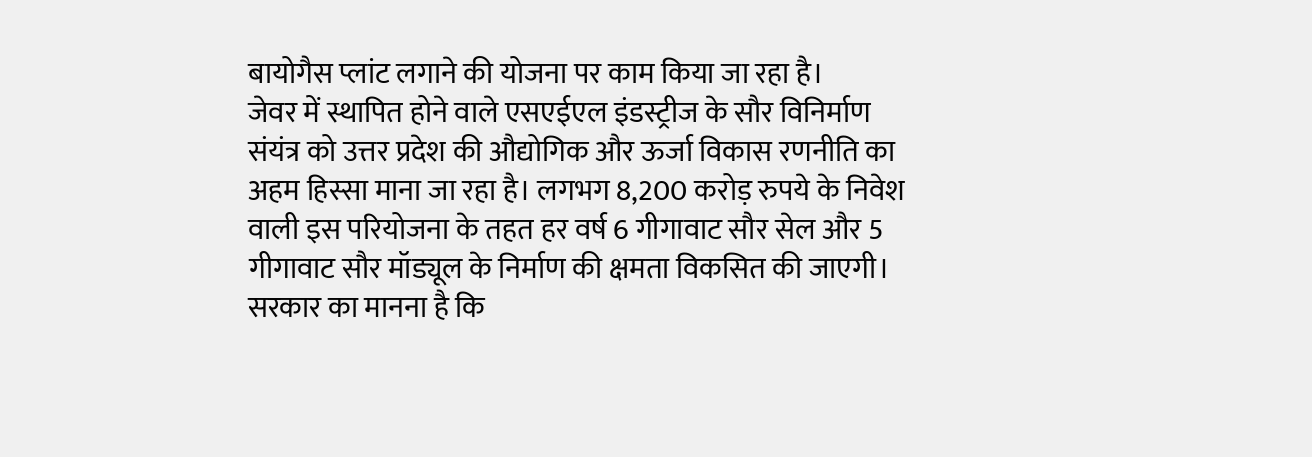बायोगैस प्लांट लगाने की योजना पर काम किया जा रहा है।
जेवर में स्थापित होने वाले एसएईएल इंडस्ट्रीज के सौर विनिर्माण संयंत्र को उत्तर प्रदेश की औद्योगिक और ऊर्जा विकास रणनीति का अहम हिस्सा माना जा रहा है। लगभग 8,200 करोड़ रुपये के निवेश वाली इस परियोजना के तहत हर वर्ष 6 गीगावाट सौर सेल और 5 गीगावाट सौर मॉड्यूल के निर्माण की क्षमता विकसित की जाएगी। सरकार का मानना है कि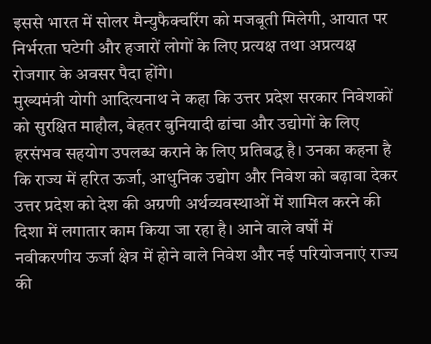इससे भारत में सोलर मैन्युफैक्चरिंग को मजबूती मिलेगी, आयात पर निर्भरता घटेगी और हजारों लोगों के लिए प्रत्यक्ष तथा अप्रत्यक्ष रोजगार के अवसर पैदा होंगे।
मुख्यमंत्री योगी आदित्यनाथ ने कहा कि उत्तर प्रदेश सरकार निवेशकों को सुरक्षित माहौल, बेहतर बुनियादी ढांचा और उद्योगों के लिए हरसंभव सहयोग उपलब्ध कराने के लिए प्रतिबद्ध है। उनका कहना है कि राज्य में हरित ऊर्जा, आधुनिक उद्योग और निवेश को बढ़ावा देकर उत्तर प्रदेश को देश की अग्रणी अर्थव्यवस्थाओं में शामिल करने की दिशा में लगातार काम किया जा रहा है। आने वाले वर्षों में नवीकरणीय ऊर्जा क्षेत्र में होने वाले निवेश और नई परियोजनाएं राज्य की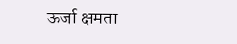ऊर्जा क्षमता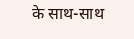के साथ-साथ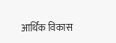आर्थिक विकास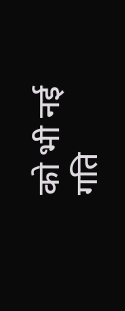को भी नई गति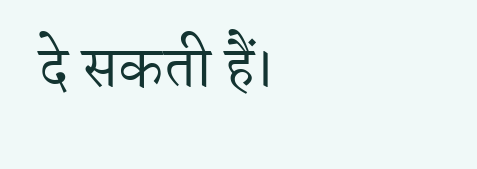दे सकती हैं।